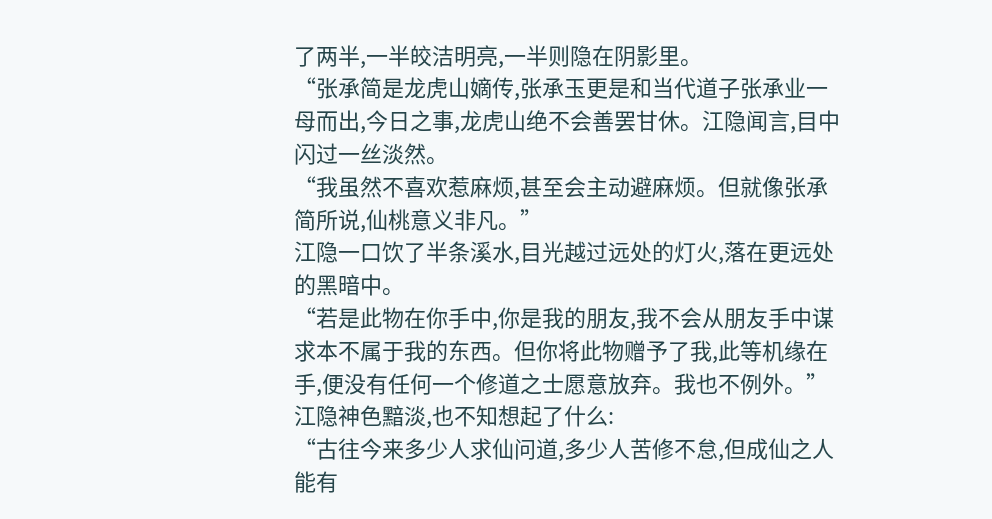了两半,一半皎洁明亮,一半则隐在阴影里。
“张承简是龙虎山嫡传,张承玉更是和当代道子张承业一母而出,今日之事,龙虎山绝不会善罢甘休。江隐闻言,目中闪过一丝淡然。
“我虽然不喜欢惹麻烦,甚至会主动避麻烦。但就像张承简所说,仙桃意义非凡。”
江隐一口饮了半条溪水,目光越过远处的灯火,落在更远处的黑暗中。
“若是此物在你手中,你是我的朋友,我不会从朋友手中谋求本不属于我的东西。但你将此物赠予了我,此等机缘在手,便没有任何一个修道之士愿意放弃。我也不例外。”江隐神色黯淡,也不知想起了什么:
“古往今来多少人求仙问道,多少人苦修不怠,但成仙之人能有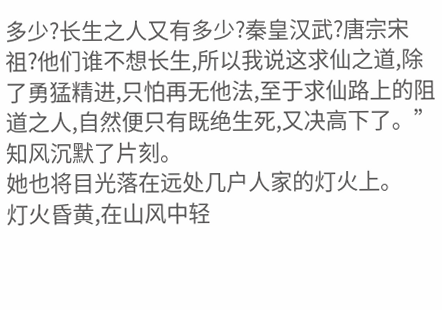多少?长生之人又有多少?秦皇汉武?唐宗宋祖?他们谁不想长生,所以我说这求仙之道,除了勇猛精进,只怕再无他法,至于求仙路上的阻道之人,自然便只有既绝生死,又决高下了。”
知风沉默了片刻。
她也将目光落在远处几户人家的灯火上。
灯火昏黄,在山风中轻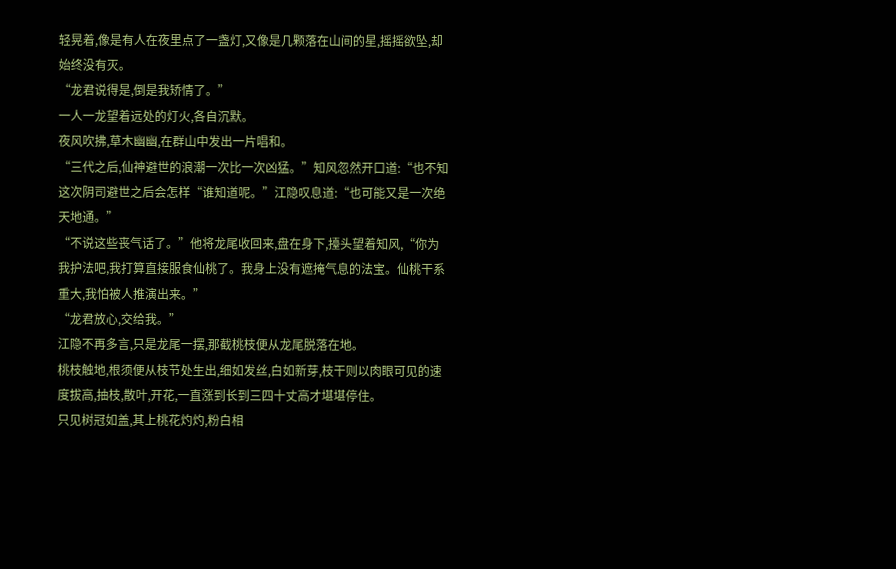轻晃着,像是有人在夜里点了一盏灯,又像是几颗落在山间的星,摇摇欲坠,却始终没有灭。
“龙君说得是,倒是我矫情了。”
一人一龙望着远处的灯火,各自沉默。
夜风吹拂,草木幽幽,在群山中发出一片唱和。
“三代之后,仙神避世的浪潮一次比一次凶猛。”知风忽然开口道:“也不知这次阴司避世之后会怎样“谁知道呢。”江隐叹息道:“也可能又是一次绝天地通。”
“不说这些丧气话了。”他将龙尾收回来,盘在身下,擡头望着知风,“你为我护法吧,我打算直接服食仙桃了。我身上没有遮掩气息的法宝。仙桃干系重大,我怕被人推演出来。”
“龙君放心,交给我。”
江隐不再多言,只是龙尾一摆,那截桃枝便从龙尾脱落在地。
桃枝触地,根须便从枝节处生出,细如发丝,白如新芽,枝干则以肉眼可见的速度拔高,抽枝,散叶,开花,一直涨到长到三四十丈高才堪堪停住。
只见树冠如盖,其上桃花灼灼,粉白相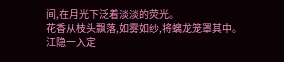间,在月光下泛着淡淡的荧光。
花香从枝头飘落,如雾如纱,将螭龙笼罩其中。
江隐一入定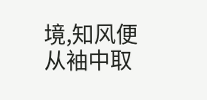境,知风便从袖中取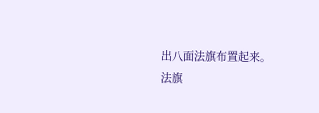出八面法旗布置起来。
法旗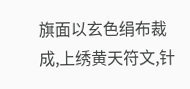旗面以玄色绢布裁成,上绣黄天符文,针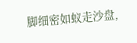脚细密如蚁走沙盘,